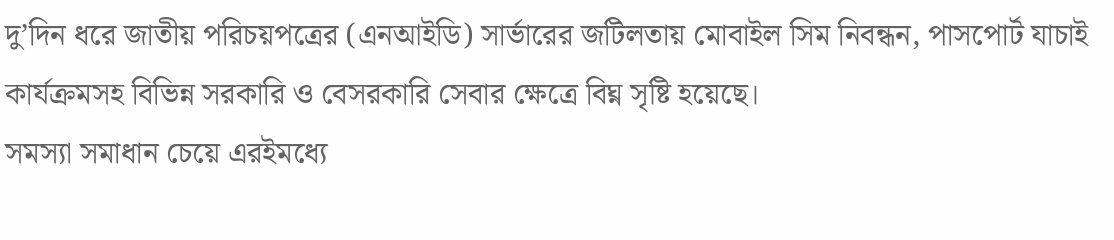দু’দিন ধরে জাতীয় পরিচয়পত্রের (এনআইডি) সার্ভারের জটিলতায় মোবাইল সিম নিবন্ধন, পাসপোর্ট যাচাই কার্যক্রমসহ বিভিন্ন সরকারি ও বেসরকারি সেবার ক্ষেত্রে বিঘ্ন সৃষ্টি হয়েছে।
সমস্যা সমাধান চেয়ে এরইমধ্যে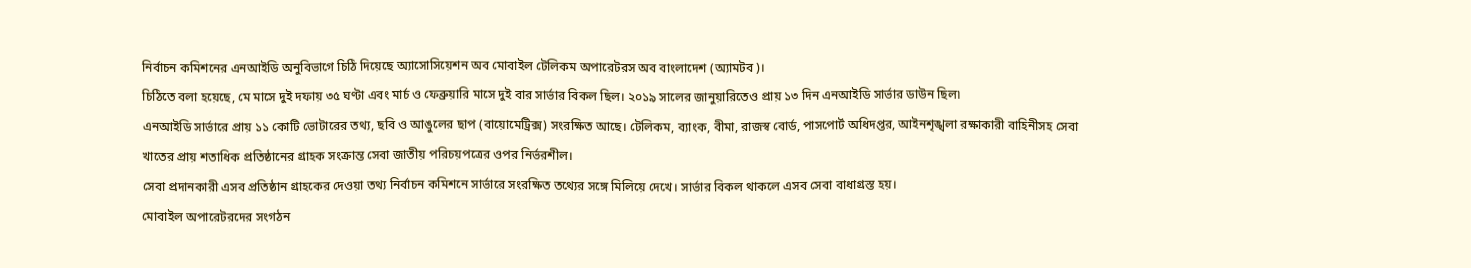নির্বাচন কমিশনের এনআইডি অনুবিভাগে চিঠি দিয়েছে অ্যাসোসিয়েশন অব মোবাইল টেলিকম অপারেটরস অব বাংলাদেশ (অ্যামটব)।
চিঠিতে বলা হয়েছে, মে মাসে দুই দফায় ৩৫ ঘণ্টা এবং মার্চ ও ফেব্রুয়ারি মাসে দুই বার সার্ভার বিকল ছিল। ২০১৯ সালের জানুয়ারিতেও প্রায় ১৩ দিন এনআইডি সার্ভার ডাউন ছিল৷
এনআইডি সার্ভারে প্রায় ১১ কোটি ভোটারের তথ্য, ছবি ও আঙুলের ছাপ (বায়োমেট্রিক্স) সংরক্ষিত আছে। টেলিকম, ব্যাংক, বীমা, রাজস্ব বোর্ড, পাসপোর্ট অধিদপ্তর, আইনশৃঙ্খলা রক্ষাকারী বাহিনীসহ সেবা খাতের প্রায় শতাধিক প্রতিষ্ঠানের গ্রাহক সংক্রান্ত সেবা জাতীয় পরিচয়পত্রের ওপর নির্ভরশীল।
সেবা প্রদানকারী এসব প্রতিষ্ঠান গ্রাহকের দেওয়া তথ্য নির্বাচন কমিশনে সার্ভারে সংরক্ষিত তথ্যের সঙ্গে মিলিয়ে দেখে। সার্ভার বিকল থাকলে এসব সেবা বাধাগ্রস্ত হয়।
মোবাইল অপারেটরদের সংগঠন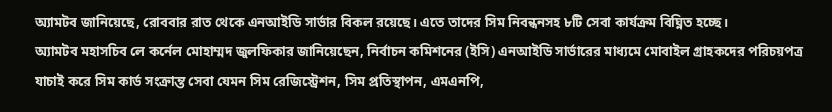অ্যামটব জানিয়েছে, রোববার রাত থেকে এনআইডি সার্ভার বিকল রয়েছে। এতে তাদের সিম নিবন্ধনসহ ৮টি সেবা কার্যক্রম বিঘ্নিত হচ্ছে।
অ্যামটব মহাসচিব লে কর্নেল মোহাম্মদ জুলফিকার জানিয়েছেন, নির্বাচন কমিশনের (ইসি) এনআইডি সার্ভারের মাধ্যমে মোবাইল গ্রাহকদের পরিচয়পত্র যাচাই করে সিম কার্ড সংক্রান্ত সেবা যেমন সিম রেজিস্ট্রেশন, সিম প্রতিস্থাপন, এমএনপি,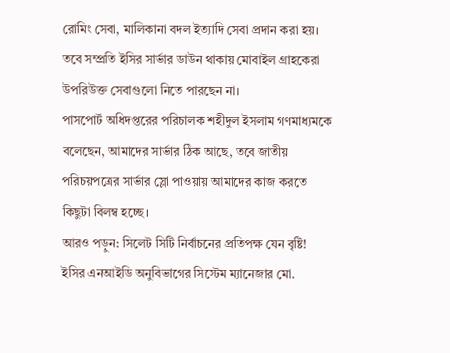রোমিং সেবা, মালিকানা বদল ইত্যাদি সেবা প্রদান করা হয়। তবে সম্প্রতি ইসির সার্ভার ডাউন থাকায় মোবাইল গ্রাহকেরা উপরিউক্ত সেবাগুলো নিতে পারছেন না।
পাসপোর্ট অধিদপ্তরের পরিচালক শহীদুল ইসলাম গণমাধ্যমকে বলেছেন, আমাদের সার্ভার ঠিক আছে, তবে জাতীয় পরিচয়পত্রের সার্ভার স্লো পাওয়ায় আমাদের কাজ করতে কিছুটা বিলম্ব হচ্ছে।
আরও পড়ুন: সিলেট সিটি নির্বাচনের প্রতিপক্ষ যেন বৃষ্টি!
ইসির এনআইডি অনুবিভাগের সিস্টেম ম্যানেজার মো.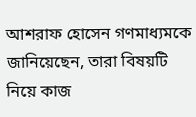আশরাফ হোসেন গণমাধ্যমকে জানিয়েছেন, তারা বিষয়টি নিয়ে কাজ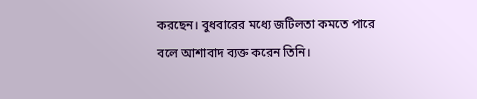করছেন। বুধবারের মধ্যে জটিলতা কমতে পারে বলে আশাবাদ ব্যক্ত করেন তিনি।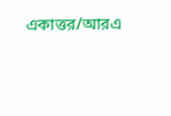একাত্তর/আরএ